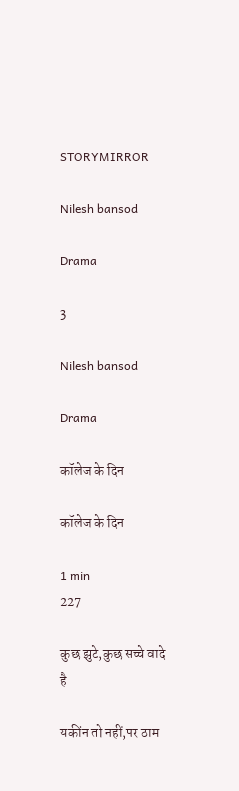STORYMIRROR

Nilesh bansod

Drama

3

Nilesh bansod

Drama

कॉलेज के दिन

कॉलेज के दिन

1 min
227

कुछ झुटे,कुछ सच्चे वादे है

यकींन तो नहीं,पर ठाम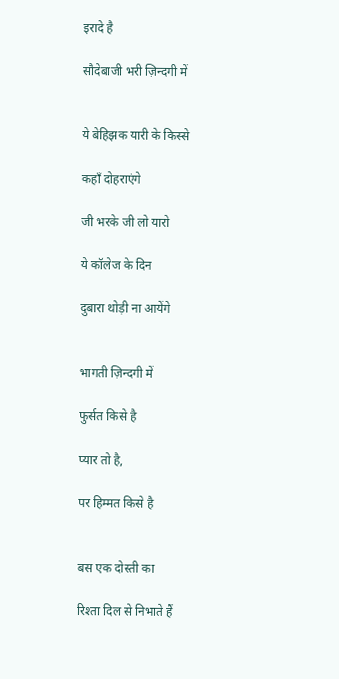इरादे है

सौदेबाजी भरी ज़िन्दगी में


ये बेहिझक यारी के किस्से

कहाँ दोहराएंगे

जी भरके जी लो यारो

ये कॉलेज के दिन

दुबारा थोड़ी ना आयेंगे


भागती ज़िन्दगी में

फुर्सत किसे है

प्यार तो है,

पर हिम्मत किसे है


बस एक दोस्ती का

रिश्ता दिल से निभाते हैं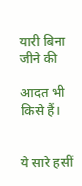यारी बिना जीने की

आदत भी किसे हैं।


ये सारे हसीं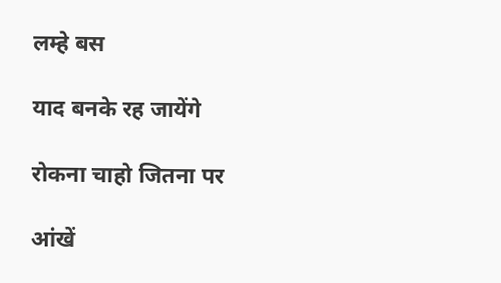लम्हे बस

याद बनके रह जायेंगे

रोकना चाहो जितना पर

आंखें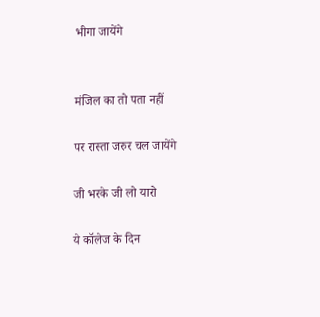भीगा जायेंगे


मंजिल का तो पता नहीं

पर रास्ता जरुर चल जायेंगे

जी भरके जी लो यारो

ये कॉलेज के दिन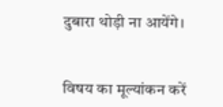दुबारा थोड़ी ना आयेंगे।


विषय का मूल्यांकन करें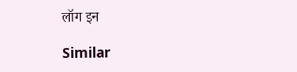लॉग इन

Similar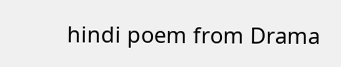hindi poem from Drama